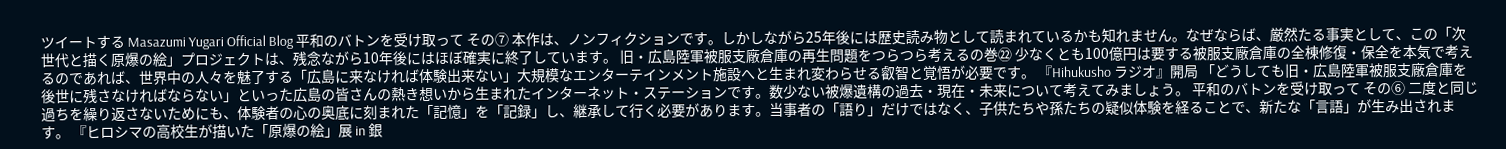ツイートする Masazumi Yugari Official Blog 平和のバトンを受け取って その⑦ 本作は、ノンフィクションです。しかしながら25年後には歴史読み物として読まれているかも知れません。なぜならば、厳然たる事実として、この「次世代と描く原爆の絵」プロジェクトは、残念ながら10年後にはほぼ確実に終了しています。 旧・広島陸軍被服支廠倉庫の再生問題をつらつら考えるの巻㉒ 少なくとも100億円は要する被服支廠倉庫の全棟修復・保全を本気で考えるのであれば、世界中の人々を魅了する「広島に来なければ体験出来ない」大規模なエンターテインメント施設へと生まれ変わらせる叡智と覚悟が必要です。 『Hihukusho ラジオ』開局 「どうしても旧・広島陸軍被服支廠倉庫を後世に残さなければならない」といった広島の皆さんの熱き想いから生まれたインターネット・ステーションです。数少ない被爆遺構の過去・現在・未来について考えてみましょう。 平和のバトンを受け取って その⑥ 二度と同じ過ちを繰り返さないためにも、体験者の心の奥底に刻まれた「記憶」を「記録」し、継承して行く必要があります。当事者の「語り」だけではなく、子供たちや孫たちの疑似体験を経ることで、新たな「言語」が生み出されます。 『ヒロシマの高校生が描いた「原爆の絵」展 in 銀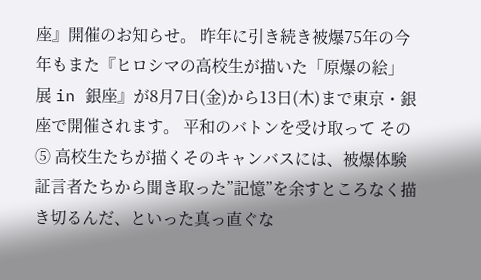座』開催のお知らせ。 昨年に引き続き被爆75年の今年もまた『ヒロシマの高校生が描いた「原爆の絵」展 in 銀座』が8月7日(金)から13日(木)まで東京・銀座で開催されます。 平和のバトンを受け取って その⑤ 高校生たちが描くそのキャンバスには、被爆体験証言者たちから聞き取った”記憶”を余すところなく描き切るんだ、といった真っ直ぐな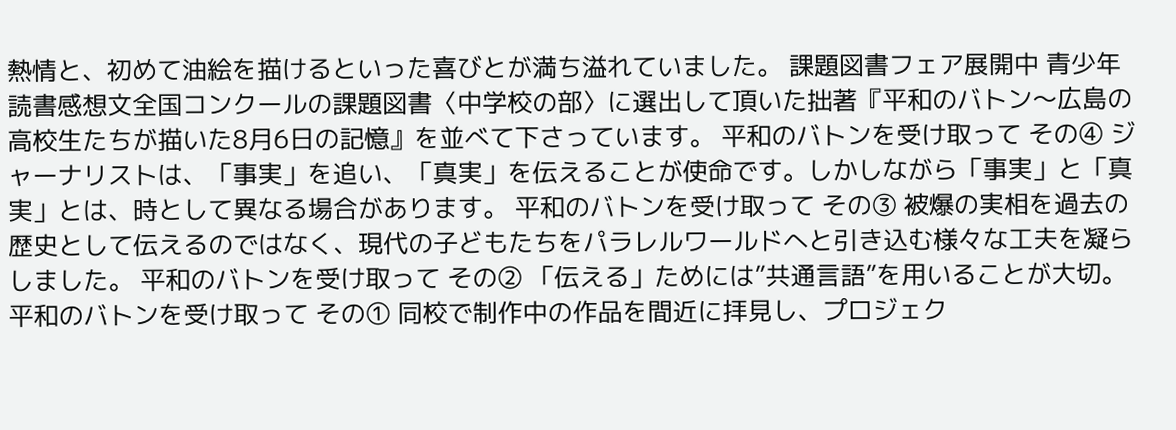熱情と、初めて油絵を描けるといった喜びとが満ち溢れていました。 課題図書フェア展開中 青少年読書感想文全国コンクールの課題図書〈中学校の部〉に選出して頂いた拙著『平和のバトン〜広島の高校生たちが描いた8月6日の記憶』を並べて下さっています。 平和のバトンを受け取って その④ ジャーナリストは、「事実」を追い、「真実」を伝えることが使命です。しかしながら「事実」と「真実」とは、時として異なる場合があります。 平和のバトンを受け取って その③ 被爆の実相を過去の歴史として伝えるのではなく、現代の子どもたちをパラレルワールドへと引き込む様々な工夫を凝らしました。 平和のバトンを受け取って その② 「伝える」ためには”共通言語”を用いることが大切。 平和のバトンを受け取って その① 同校で制作中の作品を間近に拝見し、プロジェク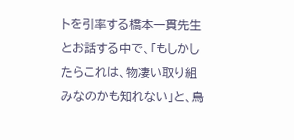トを引率する橋本一貫先生とお話する中で、「もしかしたらこれは、物凄い取り組みなのかも知れない」と、鳥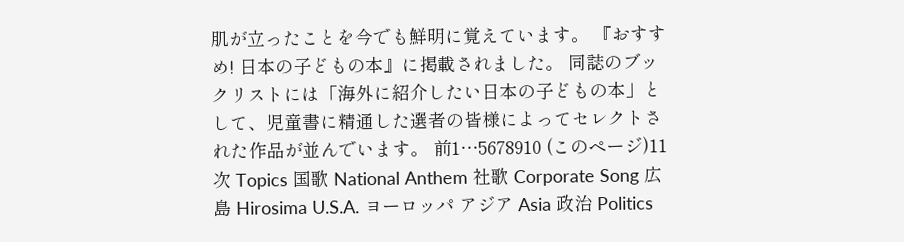肌が立ったことを今でも鮮明に覚えています。 『おすすめ! 日本の子どもの本』に掲載されました。 同誌のブックリストには「海外に紹介したい日本の子どもの本」として、児童書に精通した選者の皆様によってセレクトされた作品が並んでいます。 前1…5678910 (このページ)11次 Topics 国歌 National Anthem 社歌 Corporate Song 広島 Hirosima U.S.A. ヨーロッパ アジア Asia 政治 Politics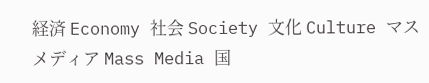経済 Economy 社会 Society 文化 Culture マスメディア Mass Media 国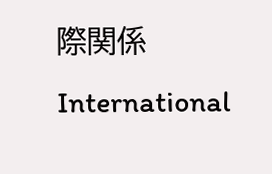際関係 International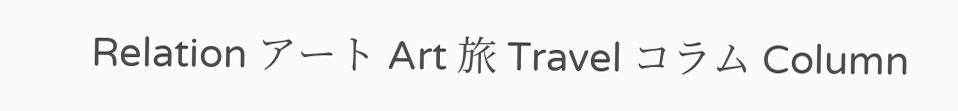Relation アート Art 旅 Travel コラム Column